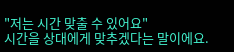"저는 시간 맞출 수 있어요"
시간을 상대에게 맞추겠다는 말이에요.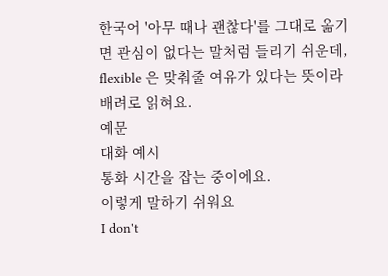한국어 '아무 때나 괜찮다'를 그대로 옮기면 관심이 없다는 말처럼 들리기 쉬운데, flexible 은 맞춰줄 여유가 있다는 뜻이라 배려로 읽혀요.
예문
대화 예시
통화 시간을 잡는 중이에요.
이렇게 말하기 쉬워요
I don't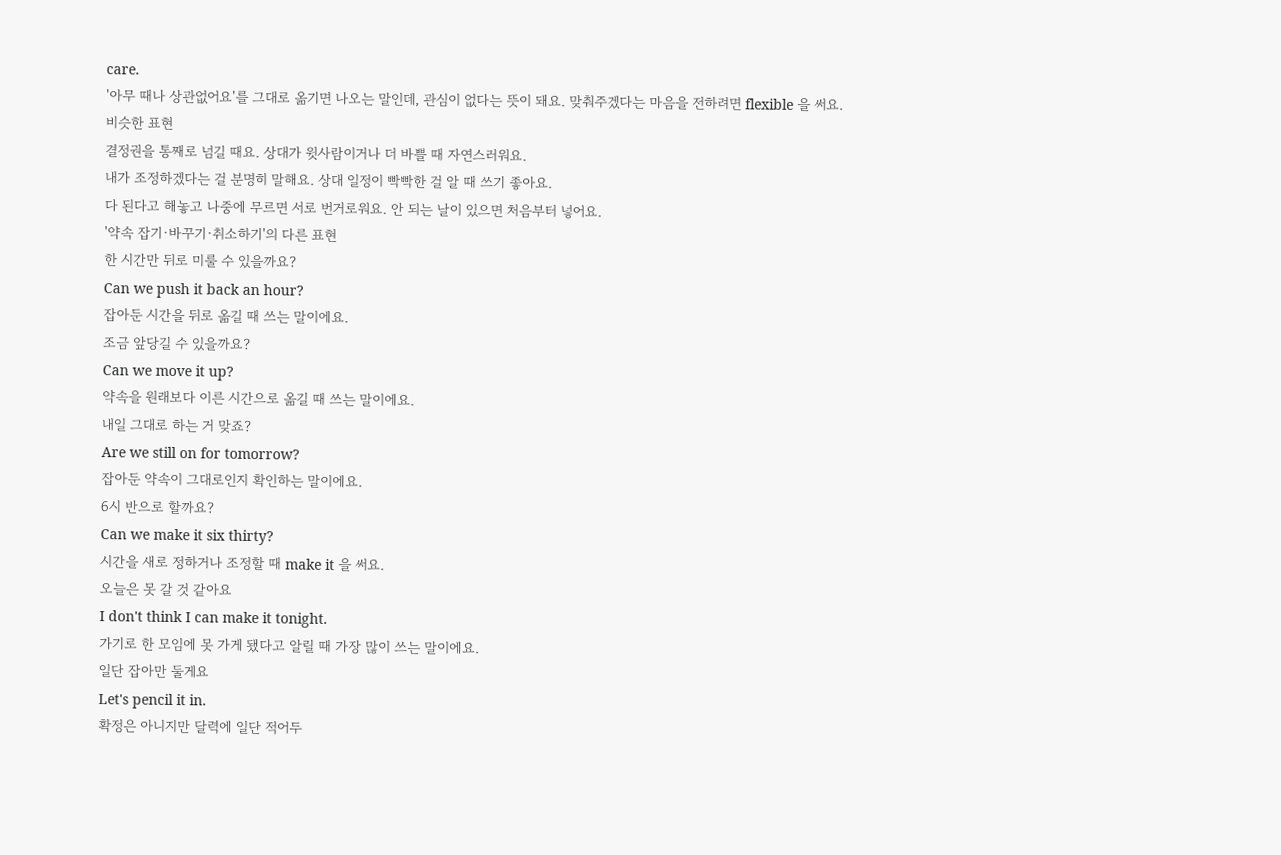care.
'아무 때나 상관없어요'를 그대로 옮기면 나오는 말인데, 관심이 없다는 뜻이 돼요. 맞춰주겠다는 마음을 전하려면 flexible 을 써요.
비슷한 표현
결정권을 통째로 넘길 때요. 상대가 윗사람이거나 더 바쁠 때 자연스러워요.
내가 조정하겠다는 걸 분명히 말해요. 상대 일정이 빡빡한 걸 알 때 쓰기 좋아요.
다 된다고 해놓고 나중에 무르면 서로 번거로워요. 안 되는 날이 있으면 처음부터 넣어요.
'약속 잡기·바꾸기·취소하기'의 다른 표현
한 시간만 뒤로 미룰 수 있을까요?
Can we push it back an hour?
잡아둔 시간을 뒤로 옮길 때 쓰는 말이에요.
조금 앞당길 수 있을까요?
Can we move it up?
약속을 원래보다 이른 시간으로 옮길 때 쓰는 말이에요.
내일 그대로 하는 거 맞죠?
Are we still on for tomorrow?
잡아둔 약속이 그대로인지 확인하는 말이에요.
6시 반으로 할까요?
Can we make it six thirty?
시간을 새로 정하거나 조정할 때 make it 을 써요.
오늘은 못 갈 것 같아요
I don't think I can make it tonight.
가기로 한 모임에 못 가게 됐다고 알릴 때 가장 많이 쓰는 말이에요.
일단 잡아만 둘게요
Let's pencil it in.
확정은 아니지만 달력에 일단 적어두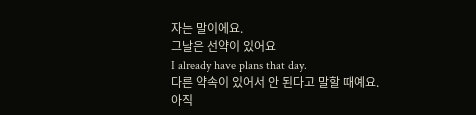자는 말이에요.
그날은 선약이 있어요
I already have plans that day.
다른 약속이 있어서 안 된다고 말할 때예요.
아직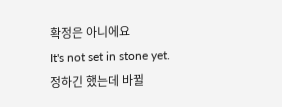확정은 아니에요
It's not set in stone yet.
정하긴 했는데 바뀔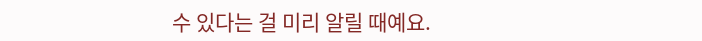수 있다는 걸 미리 알릴 때예요.